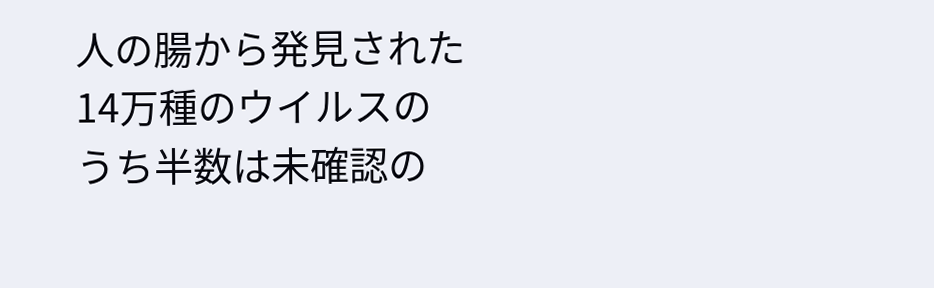人の腸から発見された14万種のウイルスのうち半数は未確認の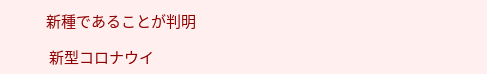新種であることが判明

 新型コロナウイ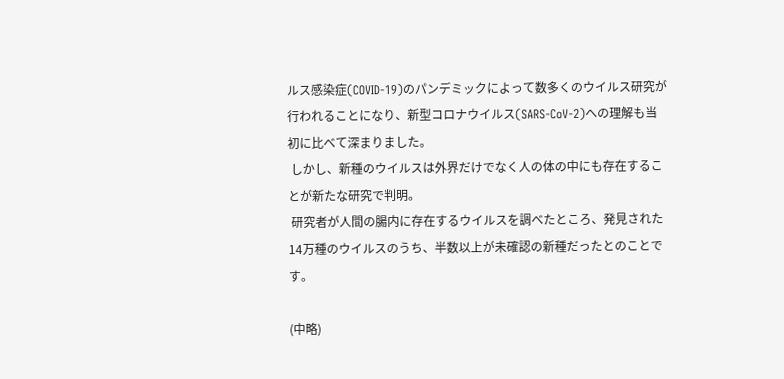ルス感染症(COVID-19)のパンデミックによって数多くのウイルス研究が行われることになり、新型コロナウイルス(SARS-CoV-2)への理解も当初に比べて深まりました。
 しかし、新種のウイルスは外界だけでなく人の体の中にも存在することが新たな研究で判明。
 研究者が人間の腸内に存在するウイルスを調べたところ、発見された14万種のウイルスのうち、半数以上が未確認の新種だったとのことです。

(中略)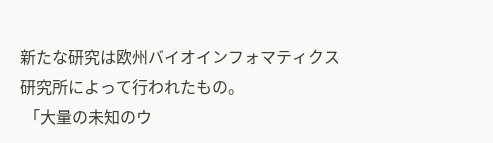新たな研究は欧州バイオインフォマティクス研究所によって行われたもの。
 「大量の未知のウ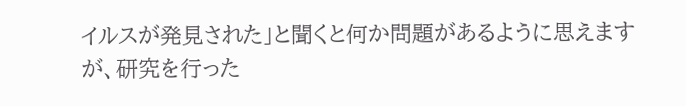イルスが発見された」と聞くと何か問題があるように思えますが、研究を行った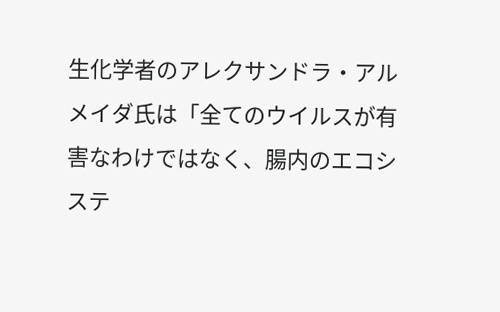生化学者のアレクサンドラ・アルメイダ氏は「全てのウイルスが有害なわけではなく、腸内のエコシステ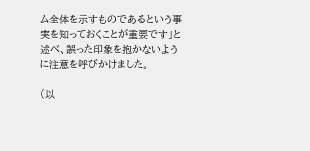ム全体を示すものであるという事実を知っておくことが重要です」と述べ、誤った印象を抱かないように注意を呼びかけました。

(以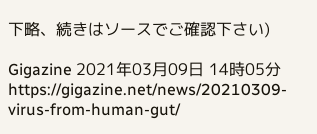下略、続きはソースでご確認下さい)

Gigazine 2021年03月09日 14時05分
https://gigazine.net/news/20210309-virus-from-human-gut/